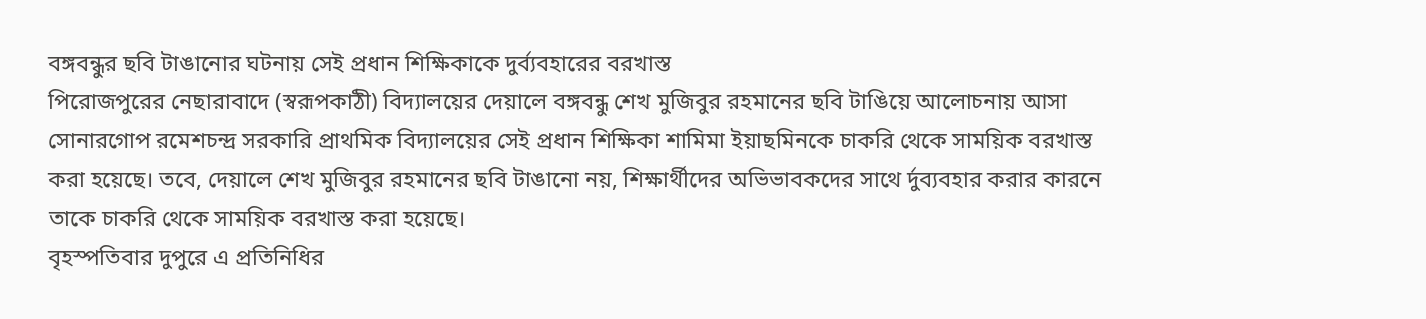বঙ্গবন্ধুর ছবি টাঙানোর ঘটনায় সেই প্রধান শিক্ষিকাকে দুর্ব্যবহারের বরখাস্ত
পিরোজপুরের নেছারাবাদে (স্বরূপকাঠী) বিদ্যালয়ের দেয়ালে বঙ্গবন্ধু শেখ মুজিবুর রহমানের ছবি টাঙিয়ে আলোচনায় আসা সোনারগোপ রমেশচন্দ্র সরকারি প্রাথমিক বিদ্যালয়ের সেই প্রধান শিক্ষিকা শামিমা ইয়াছমিনকে চাকরি থেকে সাময়িক বরখাস্ত করা হয়েছে। তবে, দেয়ালে শেখ মুজিবুর রহমানের ছবি টাঙানো নয়, শিক্ষার্থীদের অভিভাবকদের সাথে র্দুব্যবহার করার কারনে তাকে চাকরি থেকে সাময়িক বরখাস্ত করা হয়েছে।
বৃহস্পতিবার দুপুরে এ প্রতিনিধির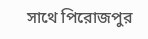সাথে পিরোজপুর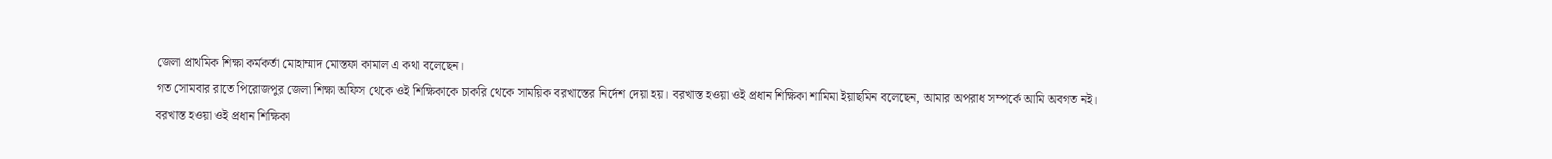জেলা প্রাথমিক শিক্ষা কর্মকর্তা মোহাম্মাদ মোস্তফা কামাল এ কথা বলেছেন।
গত সোমবার রাতে পিরোজপুর জেলা শিক্ষা অফিস থেকে ওই শিক্ষিকাকে চাকরি থেকে সাময়িক বরখাস্তের নির্দেশ দেয়া হয়। বরখাস্ত হওয়া ওই প্রধান শিক্ষিকা শামিমা ইয়াছমিন বলেছেন, আমার অপরাধ সম্পর্কে আমি অবগত নই।
বরখাস্ত হওয়া ওই প্রধান শিক্ষিকা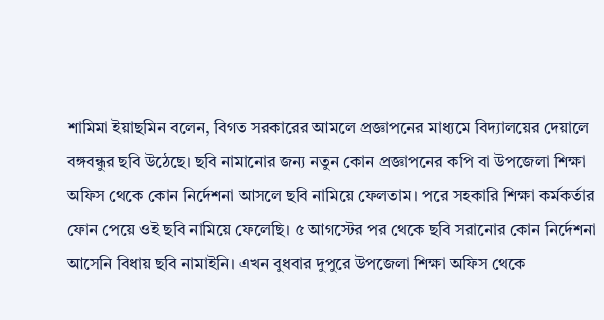শামিমা ইয়াছমিন বলেন, বিগত সরকারের আমলে প্রজ্ঞাপনের মাধ্যমে বিদ্যালয়ের দেয়ালে বঙ্গবন্ধুর ছবি উঠেছে। ছবি নামানোর জন্য নতুন কোন প্রজ্ঞাপনের কপি বা উপজেলা শিক্ষা অফিস থেকে কোন নির্দেশনা আসলে ছবি নামিয়ে ফেলতাম। পরে সহকারি শিক্ষা কর্মকর্তার ফোন পেয়ে ওই ছবি নামিয়ে ফেলেছি। ৫ আগস্টের পর থেকে ছবি সরানোর কোন নির্দেশনা আসেনি বিধায় ছবি নামাইনি। এখন বুধবার দুপুরে উপজেলা শিক্ষা অফিস থেকে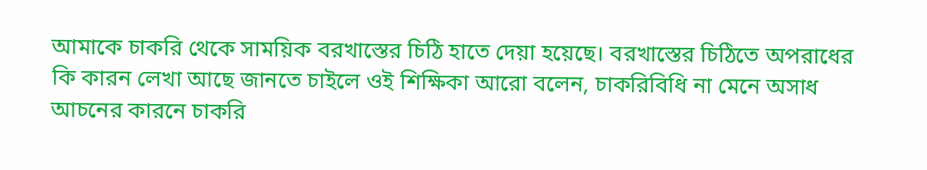আমাকে চাকরি থেকে সাময়িক বরখাস্তের চিঠি হাতে দেয়া হয়েছে। বরখাস্তের চিঠিতে অপরাধের কি কারন লেখা আছে জানতে চাইলে ওই শিক্ষিকা আরো বলেন, চাকরিবিধি না মেনে অসাধ আচনের কারনে চাকরি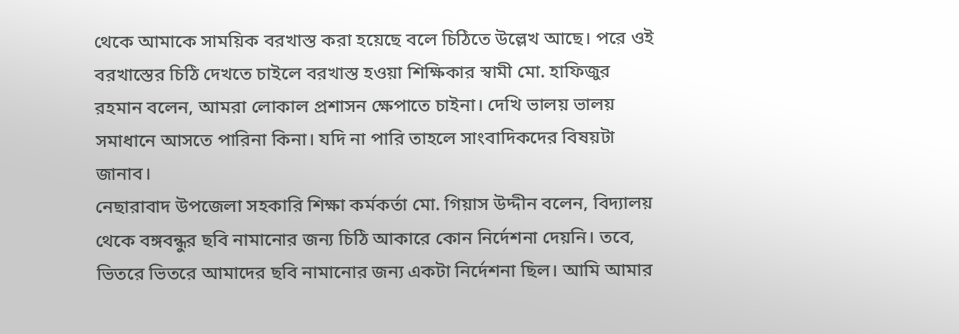থেকে আমাকে সাময়িক বরখাস্ত করা হয়েছে বলে চিঠিতে উল্লেখ আছে। পরে ওই বরখাস্তের চিঠি দেখতে চাইলে বরখাস্ত হওয়া শিক্ষিকার স্বামী মো. হাফিজুর রহমান বলেন, আমরা লোকাল প্রশাসন ক্ষেপাতে চাইনা। দেখি ভালয় ভালয় সমাধানে আসতে পারিনা কিনা। যদি না পারি তাহলে সাংবাদিকদের বিষয়টা জানাব।
নেছারাবাদ উপজেলা সহকারি শিক্ষা কর্মকর্তা মো. গিয়াস উদ্দীন বলেন, বিদ্যালয় থেকে বঙ্গবন্ধুর ছবি নামানোর জন্য চিঠি আকারে কোন নির্দেশনা দেয়নি। তবে, ভিতরে ভিতরে আমাদের ছবি নামানোর জন্য একটা নির্দেশনা ছিল। আমি আমার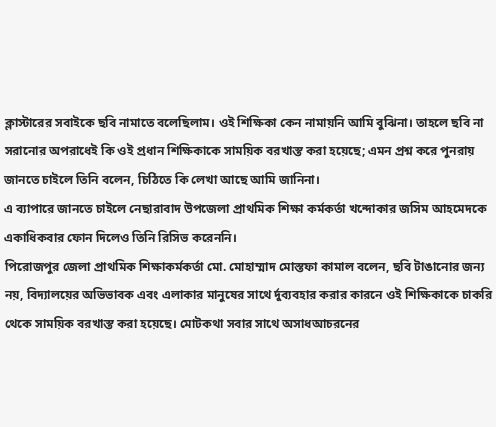ক্লাস্টারের সবাইকে ছবি নামাতে বলেছিলাম। ওই শিক্ষিকা কেন নামায়নি আমি বুঝিনা। তাহলে ছবি না সরানোর অপরাধেই কি ওই প্রধান শিক্ষিকাকে সাময়িক বরখাস্ত করা হয়েছে; এমন প্রশ্ন করে পুনরায় জানতে চাইলে তিনি বলেন, চিঠিতে কি লেখা আছে আমি জানিনা।
এ ব্যাপারে জানতে চাইলে নেছারাবাদ উপজেলা প্রাথমিক শিক্ষা কর্মকর্তা খন্দোকার জসিম আহমেদকে একাধিকবার ফোন দিলেও তিনি রিসিভ করেননি।
পিরোজপুর জেলা প্রাথমিক শিক্ষাকর্মকর্তা মো. মোহাম্মাদ মোস্তফা কামাল বলেন, ছবি টাঙানোর জন্য নয়, বিদ্যালয়ের অভিভাবক এবং এলাকার মানুষের সাথে র্দুব্যবহার করার কারনে ওই শিক্ষিকাকে চাকরি থেকে সাময়িক বরখাস্ত করা হয়েছে। মোটকথা সবার সাথে অসাধআচরনের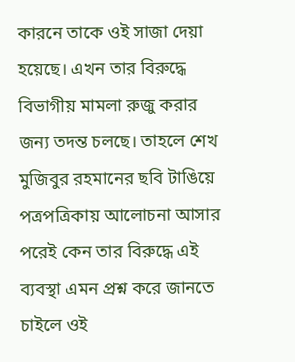কারনে তাকে ওই সাজা দেয়া হয়েছে। এখন তার বিরুদ্ধে বিভাগীয় মামলা রুজু করার জন্য তদন্ত চলছে। তাহলে শেখ মুজিবুর রহমানের ছবি টাঙিয়ে পত্রপত্রিকায় আলোচনা আসার পরেই কেন তার বিরুদ্ধে এই ব্যবস্থা এমন প্রশ্ন করে জানতে চাইলে ওই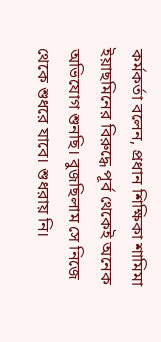কর্মকর্তা বলেন, প্রধান শিক্ষিকা শামিমা ইয়াছমিনের বিরুদ্ধে পূর্ব থেকেই অনেক অভিযোগ শুনছি। বুজছিলাম সে নিজে থেকে শুধরে যাবে। শুধরায় নি।